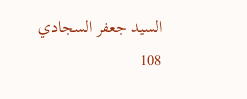السيد جعفر السجادي
108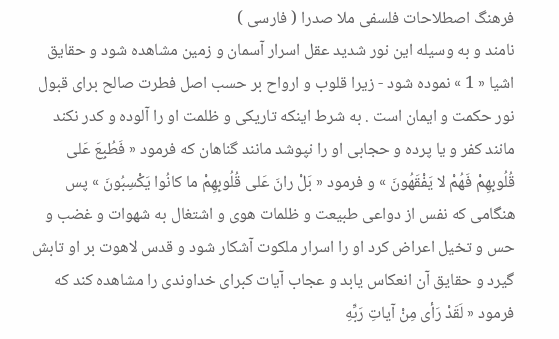فرهنگ اصطلاحات فلسفى ملا صدرا ( فارسى )
نامند و به وسيله اين نور شديد عقل اسرار آسمان و زمين مشاهده شود و حقايق اشيا « 1 » نموده شود - زيرا قلوب و ارواح بر حسب اصل فطرت صالح براى قبول نور حكمت و ايمان است . به شرط اينكه تاريكى و ظلمت او را آلوده و كدر نكند مانند كفر و يا پرده و حجابى او را نپوشد مانند گناهان كه فرمود « فَطُبِعَ عَلى قُلُوبِهِمْ فَهُمْ لا يَفْقَهُونَ » و فرمود « بَلْ رانَ عَلى قُلُوبِهِمْ ما كانُوا يَكْسِبُونَ » پس هنگامى كه نفس از دواعى طبيعت و ظلمات هوى و اشتغال به شهوات و غضب و حس و تخيل اعراض كرد او را اسرار ملكوت آشكار شود و قدس لاهوت بر او تابش گيرد و حقايق آن انعكاس يابد و عجاب آيات كبراى خداوندى را مشاهده كند كه فرمود « لَقَدْ رَأى مِنْ آياتِ رَبِّهِ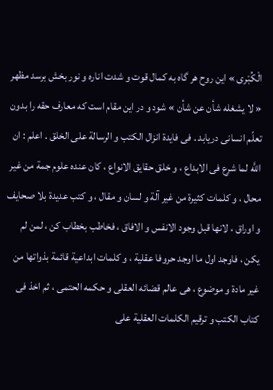الْكُبْرى » اين روح هر گاه به كمال قوت و شدت اناره و نور بخش برسد مظهر « لا يشغله شأن عن شأن » شود و در اين مقام است كه معارف حقه را بدون تعلّم انسانى دريابد . فى فايدة انزال الكتب و الرسالة على الخلق . اعلم : ان اللَّه لما شرع فى الابداع ، و خلق حقايق الانواع ، كان عنده علوم جمة من غير محال ، و كلمات كثيرة من غير آلة و لسان و مقال ، و كتب عديدة بلا صحايف و اوراق ، لانها قبل وجود الانفس و الافاق ، فخاطب بخطاب كن ، لمن لم يكن ، فاوجد اول ما اوجد حروفا عقلية ، و كلمات ابداعية قائمة بذواتها من غير مادة و موضوع ، هى عالم قضائه العقلى و حكمه الحتمى ، ثم اخذ فى كتاب الكتب و ترقيم الكلمات العقلية على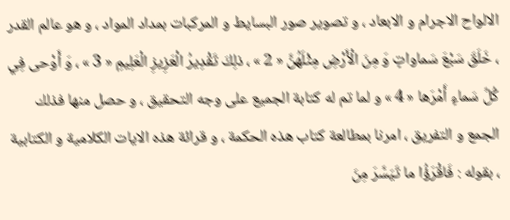الالواح الاجرام و الابعاد ، و تصوير صور البسايط و المركبات بمداد المواد ، و هو عالم القدر ، خَلَقَ سَبْعَ سَماواتٍ وَ مِنَ الْأَرْضِ مِثْلَهُنَّ « 2 » ، ذلِكَ تَقْدِيرُ الْعَزِيزِ الْعَلِيمِ « 3 » ، وَ أَوْحى فِي كُلِّ سَماءٍ أَمْرَها « 4 » و لما تم له كتابة الجميع على وجه التحقيق ، و حصل منها فذلك الجمع و التفريق ، امرنا بمطالعة كتاب هذه الحكمة ، و قرائة هذه الايات الكلامية و الكتابية ، بقوله : فَاقْرَؤُا ما تَيَسَّرَ مِنَ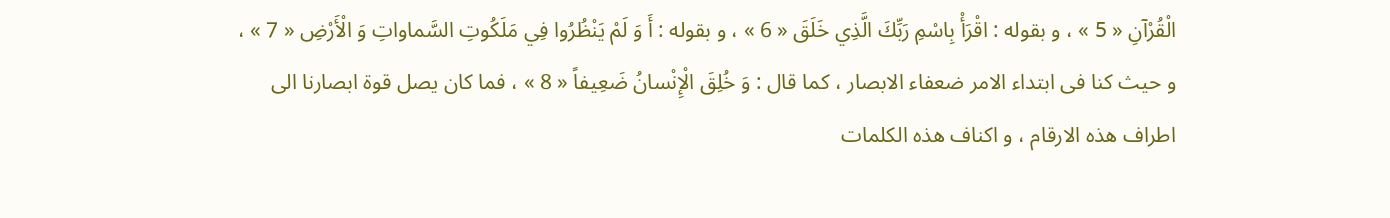الْقُرْآنِ « 5 » ، و بقوله : اقْرَأْ بِاسْمِ رَبِّكَ الَّذِي خَلَقَ « 6 » ، و بقوله : أَ وَ لَمْ يَنْظُرُوا فِي مَلَكُوتِ السَّماواتِ وَ الْأَرْضِ « 7 » ، و حيث كنا فى ابتداء الامر ضعفاء الابصار ، كما قال : وَ خُلِقَ الْإِنْسانُ ضَعِيفاً « 8 » ، فما كان يصل قوة ابصارنا الى اطراف هذه الارقام ، و اكناف هذه الكلمات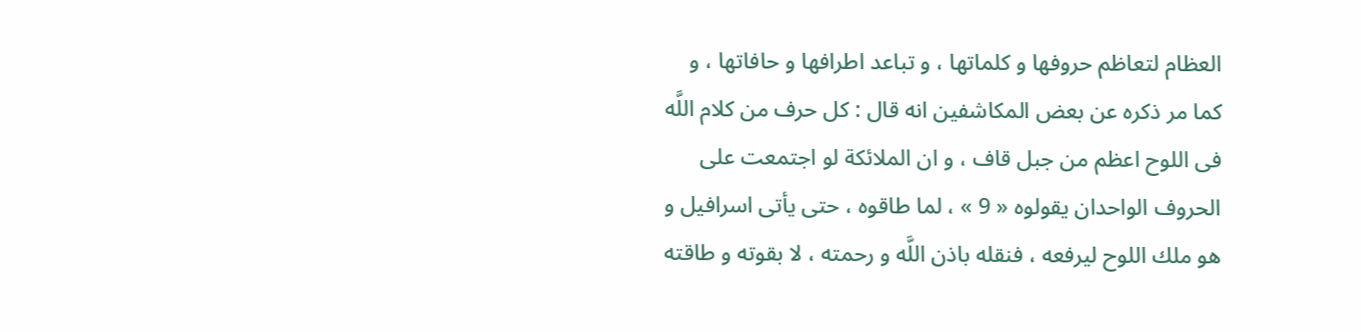العظام لتعاظم حروفها و كلماتها ، و تباعد اطرافها و حافاتها ، و كما مر ذكره عن بعض المكاشفين انه قال : كل حرف من كلام اللَّه فى اللوح اعظم من جبل قاف ، و ان الملائكة لو اجتمعت على الحروف الواحدان يقولوه « 9 » ، لما طاقوه ، حتى يأتى اسرافيل و هو ملك اللوح ليرفعه ، فنقله باذن اللَّه و رحمته ، لا بقوته و طاقته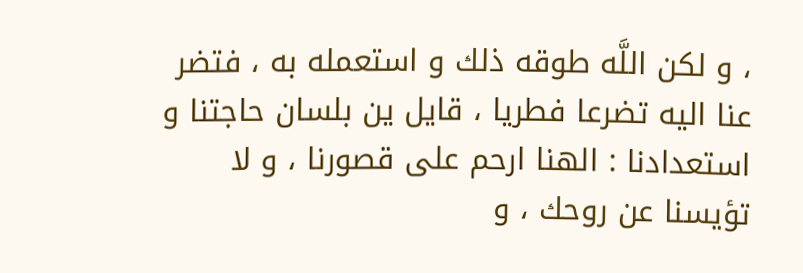، و لكن اللَّه طوقه ذلك و استعمله به ، فتضر عنا اليه تضرعا فطريا ، قايل ين بلسان حاجتنا و استعدادنا : الهنا ارحم على قصورنا ، و لا تؤيسنا عن روحك ، و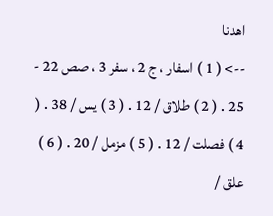اهدنا
--> ( 1 ) اسفار ، ج 2 ، سفر 3 ، صص 22 - 25 . ( 2 ) طلاق / 12 . ( 3 ) يس / 38 . ( 4 ) فصلت / 12 . ( 5 ) مزمل / 20 . ( 6 ) علق /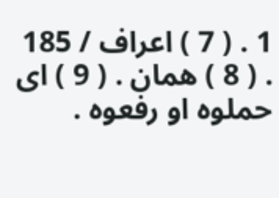1 . ( 7 ) اعراف / 185 . ( 8 ) همان . ( 9 ) اى حملوه او رفعوه .